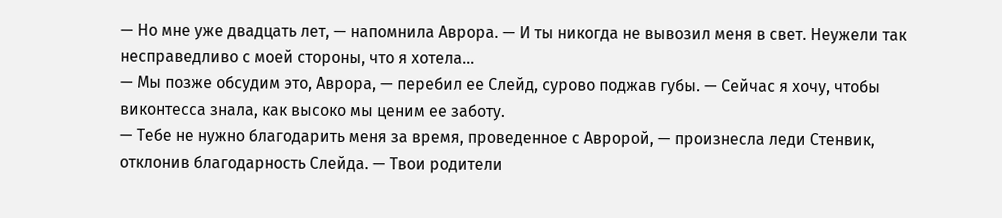— Но мне уже двадцать лет, — напомнила Аврора. — И ты никогда не вывозил меня в свет. Неужели так несправедливо с моей стороны, что я хотела…
— Мы позже обсудим это, Аврора, — перебил ее Слейд, сурово поджав губы. — Сейчас я хочу, чтобы виконтесса знала, как высоко мы ценим ее заботу.
— Тебе не нужно благодарить меня за время, проведенное с Авророй, — произнесла леди Стенвик, отклонив благодарность Слейда. — Твои родители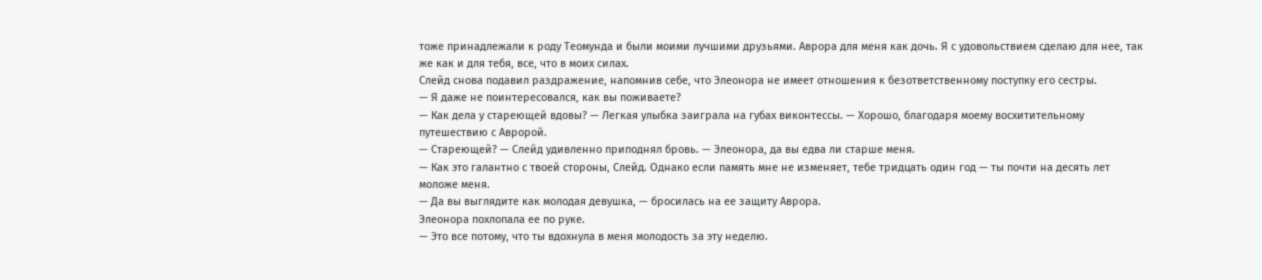тоже принадлежали к роду Теомунда и были моими лучшими друзьями. Аврора для меня как дочь. Я с удовольствием сделаю для нее, так же как и для тебя, все, что в моих силах.
Слейд снова подавил раздражение, напомнив себе, что Элеонора не имеет отношения к безответственному поступку его сестры.
— Я даже не поинтересовался, как вы поживаете?
— Как дела у стареющей вдовы? — Легкая улыбка заиграла на губах виконтессы. — Хорошо, благодаря моему восхитительному путешествию с Авророй.
— Стареющей? — Слейд удивленно приподнял бровь. — Элеонора, да вы едва ли старше меня.
— Как это галантно с твоей стороны, Слейд. Однако если память мне не изменяет, тебе тридцать один год — ты почти на десять лет моложе меня.
— Да вы выглядите как молодая девушка, — бросилась на ее защиту Аврора.
Элеонора похлопала ее по руке.
— Это все потому, что ты вдохнула в меня молодость за эту неделю.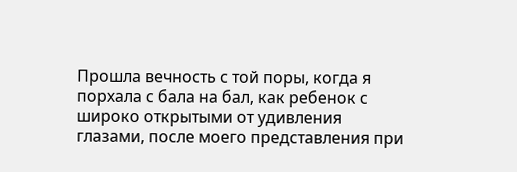Прошла вечность с той поры, когда я порхала с бала на бал, как ребенок с широко открытыми от удивления глазами, после моего представления при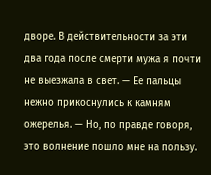дворе. В действительности за эти два года после смерти мужа я почти не выезжала в свет. — Ее пальцы нежно прикоснулись к камням ожерелья. — Но, по правде говоря, это волнение пошло мне на пользу.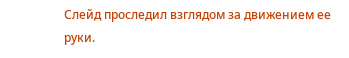Слейд проследил взглядом за движением ее руки.